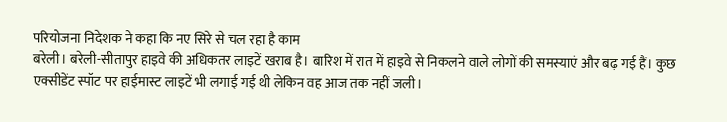परियोजना निदेशक ने कहा कि नए सिरे से चल रहा है काम
बरेली। बरेली-सीतापुर हाइवे की अधिकतर लाइटें खराब है। बारिश में रात में हाइवे से निकलने वाले लोगों की समस्याएं और बढ़ गई हैं। कुछ एक्सीडेंट स्पॉट पर हाईमास्ट लाइटें भी लगाई गई थी लेकिन वह आज तक नहीं जली।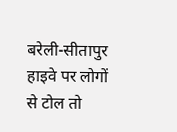बरेली-सीतापुर हाइवे पर लोगों से टोल तो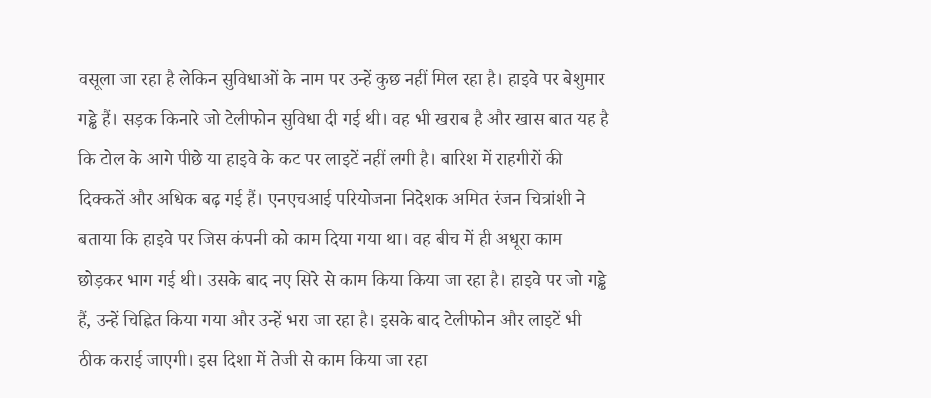वसूला जा रहा है लेकिन सुविधाओं के नाम पर उन्हें कुछ नहीं मिल रहा है। हाइवे पर बेशुमार गड्ढे हैं। सड़क किनारे जो टेलीफोन सुविधा दी गई थी। वह भी खराब है और खास बात यह है कि टोल के आगे पीछे या हाइवे के कट पर लाइटें नहीं लगी है। बारिश में राहगीरों की दिक्कतें और अधिक बढ़ गई हैं। एनएचआई परियोजना निदेशक अमित रंजन चित्रांशी ने बताया कि हाइवे पर जिस कंपनी को काम दिया गया था। वह बीच में ही अधूरा काम छोड़कर भाग गई थी। उसके बाद नए सिरे से काम किया किया जा रहा है। हाइवे पर जो गड्ढे हैं, उन्हें चिह्नित किया गया और उन्हें भरा जा रहा है। इसके बाद टेलीफोन और लाइटें भी ठीक कराई जाएगी। इस दिशा में तेजी से काम किया जा रहा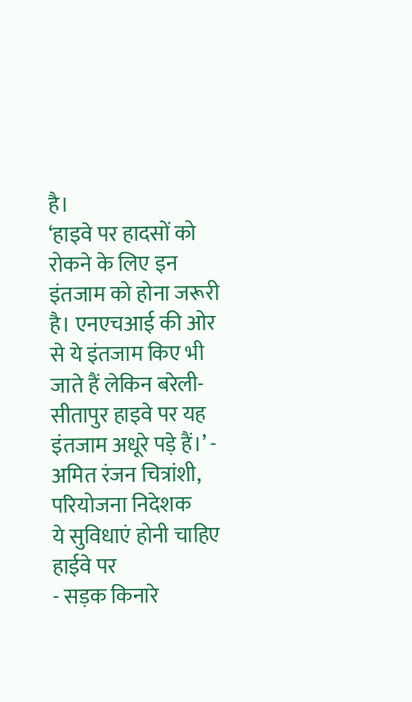है।
‘हाइवे पर हादसों को रोकने के लिए इन इंतजाम को होना जरूरी है। एनएचआई की ओर से ये इंतजाम किए भी जाते हैं लेकिन बरेली-सीतापुर हाइवे पर यह इंतजाम अधूरे पड़े हैं।’ - अमित रंजन चित्रांशी, परियोजना निदेशक
ये सुविधाएं होनी चाहिए हाईवे पर
- सड़क किनारे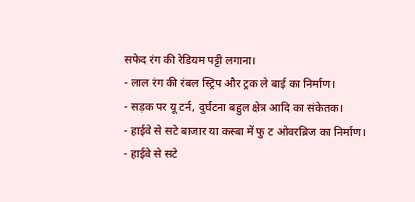सफेद रंग की रेडियम पट्टी लगाना।
- लाल रंग की रंबल स्ट्रिप और ट्रक ले बाई का निर्माण।
- सड़क पर यू टर्न, दुर्घटना बहुल क्षेत्र आदि का संकेतक।
- हाईवे से सटे बाजार या कस्बा में फु ट ओवरब्रिज का निर्माण।
- हाईवे से सटे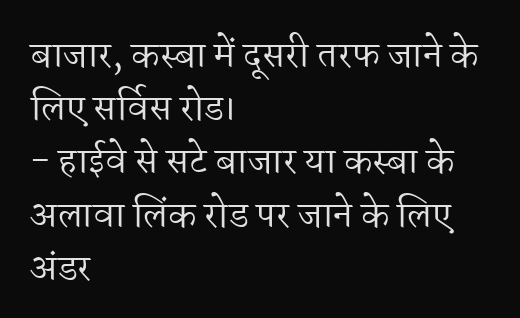बाजार, कस्बा में दूसरी तरफ जाने के लिए सर्विस रोड।
- हाईवे से सटे बाजार या कस्बा के अलावा लिंक रोड पर जाने के लिए अंडर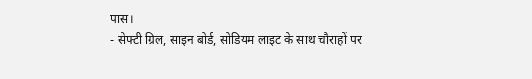पास।
- सेफ्टी ग्रिल, साइन बोर्ड, सोडियम लाइट के साथ चौराहों पर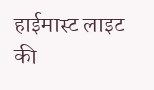हाईमास्ट लाइट की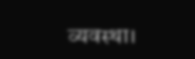व्यवस्था।